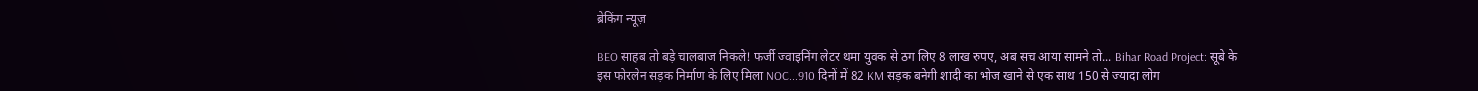ब्रेकिंग न्यूज़

BEO साहब तो बड़े चालबाज निकले! फर्जी ज्वाइनिंग लेटर थमा युवक से ठग लिए 8 लाख रुपए, अब सच आया सामने तो... Bihar Road Project: सूबे के इस फोरलेन सड़क निर्माण के लिए मिला NOC...910 दिनों में 82 KM सड़क बनेगी शादी का भोज खाने से एक साथ 150 से ज्यादा लोग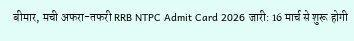बीमार, मची अफरा-तफरी RRB NTPC Admit Card 2026 जारी: 16 मार्च से शुरू होगी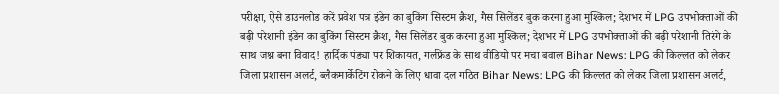परीक्षा, ऐसे डाउनलोड करें प्रवेश पत्र इंडेन का बुकिंग सिस्टम क्रैश, गैस सिलेंडर बुक करना हुआ मुश्किल; देशभर में LPG उपभोक्ताओं की बढ़ी परेशानी इंडेन का बुकिंग सिस्टम क्रैश, गैस सिलेंडर बुक करना हुआ मुश्किल; देशभर में LPG उपभोक्ताओं की बढ़ी परेशानी तिरंगे के साथ जश्न बना विवाद! हार्दिक पंड्या पर शिकायत, गर्लफ्रेंड के साथ वीडियो पर मचा बवाल Bihar News: LPG की किल्लत को लेकर जिला प्रशासन अलर्ट, ब्लैकमार्केटिंग रोकने के लिए धावा दल गठित Bihar News: LPG की किल्लत को लेकर जिला प्रशासन अलर्ट,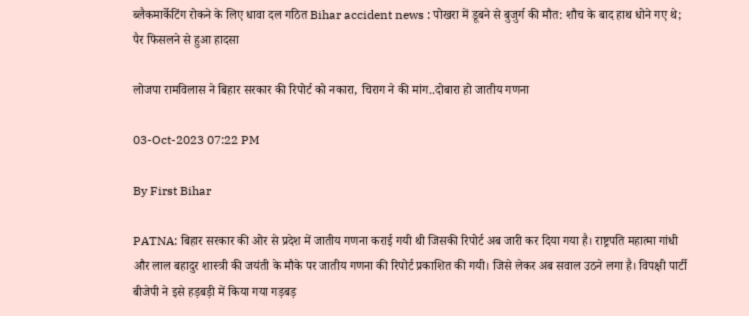ब्लैकमार्केटिंग रोकने के लिए धावा दल गठित Bihar accident news : पोखरा में डूबने से बुजुर्ग की मौत: शौच के बाद हाथ धोने गए थे; पैर फिसलने से हुआ हादसा

लोजपा रामविलास ने बिहार सरकार की रिपोर्ट को नकारा, चिराग ने की मांग..दोबारा हो जातीय गणना

03-Oct-2023 07:22 PM

By First Bihar

PATNA: बिहार सरकार की ओर से प्रदेश में जातीय गणना कराई गयी थी जिसकी रिपोर्ट अब जारी कर दिया गया है। राष्ट्रपति महात्मा गांधी और लाल बहादुर शास्त्री की जयंती के मौके पर जातीय गणना की रिपोर्ट प्रकाशित की गयी। जिसे लेकर अब सवाल उठने लगा है। विपक्षी पार्टी बीजेपी ने इसे हड़बड़ी में किया गया गड़बड़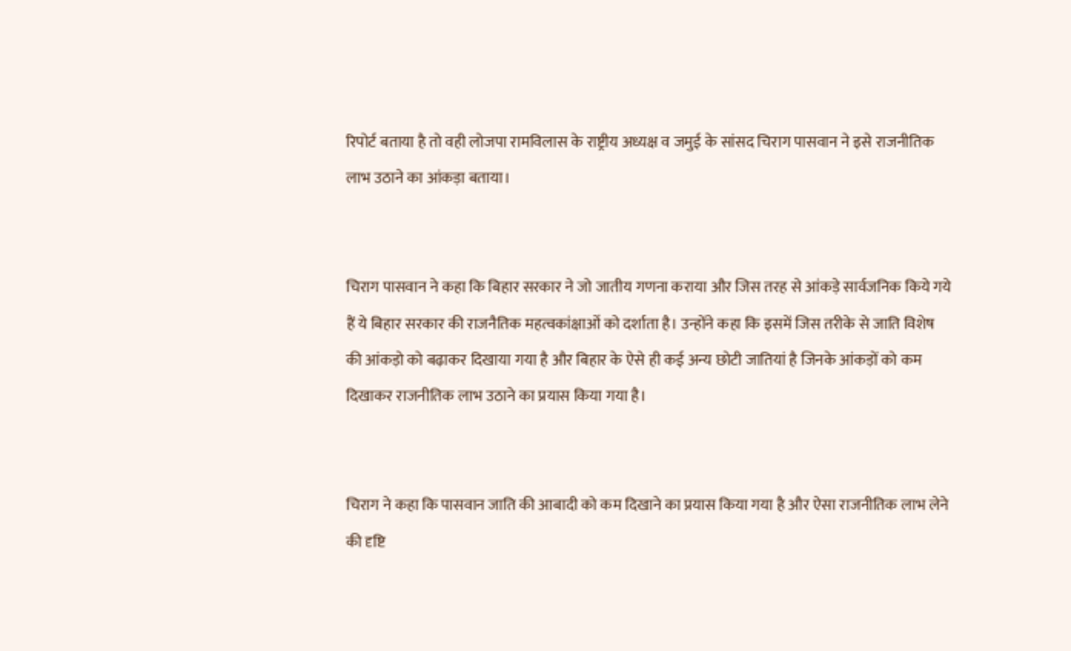रिपोर्ट बताया है तो वही लोजपा रामविलास के राष्ट्रीय अध्यक्ष व जमुई के सांसद चिराग पासवान ने इसे राजनीतिक लाभ उठाने का आंकड़ा बताया।


चिराग पासवान ने कहा कि बिहार सरकार ने जो जातीय गणना कराया और जिस तरह से आंकड़े सार्वजनिक किये गये हैं ये बिहार सरकार की राजनैतिक महत्वकांक्षाओं को दर्शाता है। उन्होंने कहा कि इसमें जिस तरीके से जाति विशेष की आंकड़ो को बढ़ाकर दिखाया गया है और बिहार के ऐसे ही कई अन्य छोटी जातियां है जिनके आंकड़ों को कम दिखाकर राजनीतिक लाभ उठाने का प्रयास किया गया है।


चिराग ने कहा कि पासवान जाति की आबादी को कम दिखाने का प्रयास किया गया है और ऐसा राजनीतिक लाभ लेने की दृष्टि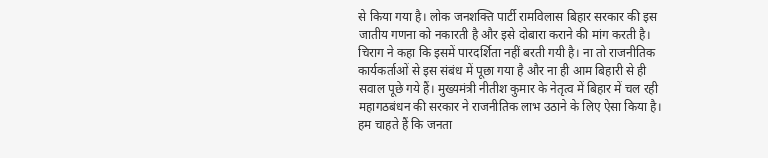से किया गया है। लोक जनशक्ति पार्टी रामविलास बिहार सरकार की इस जातीय गणना को नकारती है और इसे दोबारा कराने की मांग करती है। चिराग ने कहा कि इसमें पारदर्शिता नहीं बरती गयी है। ना तो राजनीतिक कार्यकर्ताओं से इस संबंध में पूछा गया है और ना ही आम बिहारी से ही सवाल पूछे गये हैं। मुख्यमंत्री नीतीश कुमार के नेतृत्व में बिहार में चल रही महागठबंधन की सरकार ने राजनीतिक लाभ उठाने के लिए ऐसा किया है। हम चाहते हैं कि जनता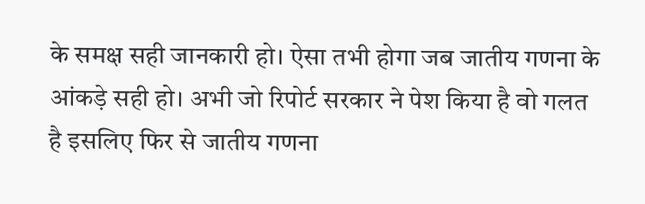के समक्ष सही जानकारी हो। ऐसा तभी होगा जब जातीय गणना के आंकड़े सही हो। अभी जो रिपोर्ट सरकार ने पेश किया है वो गलत है इसलिए फिर से जातीय गणना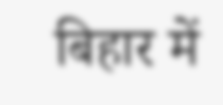बिहार में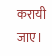करायी जाए।